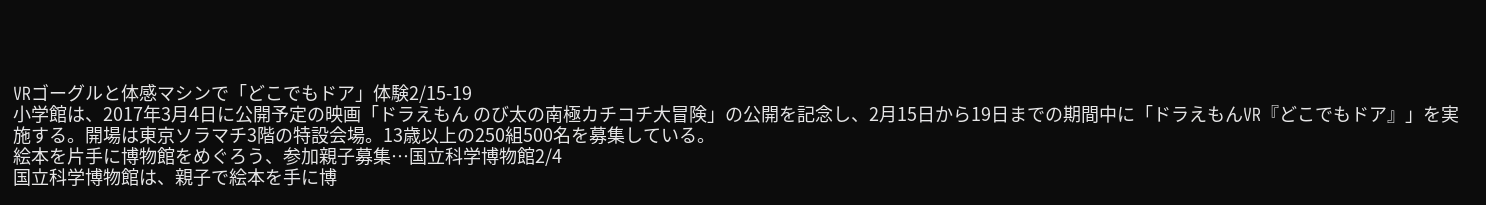VRゴーグルと体感マシンで「どこでもドア」体験2/15-19
小学館は、2017年3月4日に公開予定の映画「ドラえもん のび太の南極カチコチ大冒険」の公開を記念し、2月15日から19日までの期間中に「ドラえもんVR『どこでもドア』」を実施する。開場は東京ソラマチ3階の特設会場。13歳以上の250組500名を募集している。
絵本を片手に博物館をめぐろう、参加親子募集…国立科学博物館2/4
国立科学博物館は、親子で絵本を手に博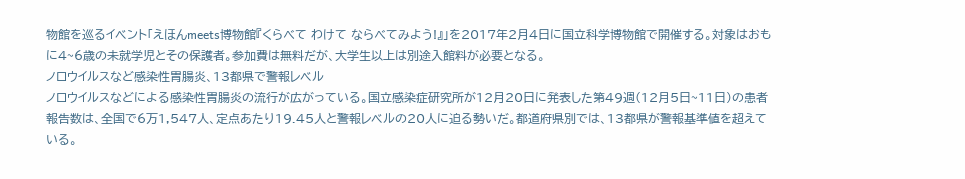物館を巡るイベント「えほんmeets博物館『くらべて わけて ならべてみよう!』」を2017年2月4日に国立科学博物館で開催する。対象はおもに4~6歳の未就学児とその保護者。参加費は無料だが、大学生以上は別途入館料が必要となる。
ノロウイルスなど感染性胃腸炎、13都県で警報レベル
ノロウイルスなどによる感染性胃腸炎の流行が広がっている。国立感染症研究所が12月20日に発表した第49週(12月5日~11日)の患者報告数は、全国で6万1,547人、定点あたり19.45人と警報レベルの20人に迫る勢いだ。都道府県別では、13都県が警報基準値を超えている。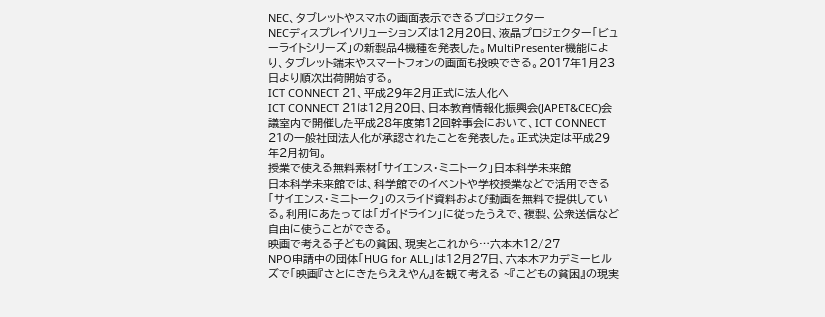NEC、タブレットやスマホの画面表示できるプロジェクター
NECディスプレイソリューションズは12月20日、液晶プロジェクター「ビューライトシリーズ」の新製品4機種を発表した。MultiPresenter機能により、タブレット端末やスマートフォンの画面も投映できる。2017年1月23日より順次出荷開始する。
ICT CONNECT 21、平成29年2月正式に法人化へ
ICT CONNECT 21は12月20日、日本教育情報化振興会(JAPET&CEC)会議室内で開催した平成28年度第12回幹事会において、ICT CONNECT 21の一般社団法人化が承認されたことを発表した。正式決定は平成29年2月初旬。
授業で使える無料素材「サイエンス・ミニトーク」日本科学未来館
日本科学未来館では、科学館でのイベントや学校授業などで活用できる「サイエンス・ミニトーク」のスライド資料および動画を無料で提供している。利用にあたっては「ガイドライン」に従ったうえで、複製、公衆送信など自由に使うことができる。
映画で考える子どもの貧困、現実とこれから…六本木12/27
NPO申請中の団体「HUG for ALL」は12月27日、六本木アカデミーヒルズで「映画『さとにきたらええやん』を観て考える ~『こどもの貧困』の現実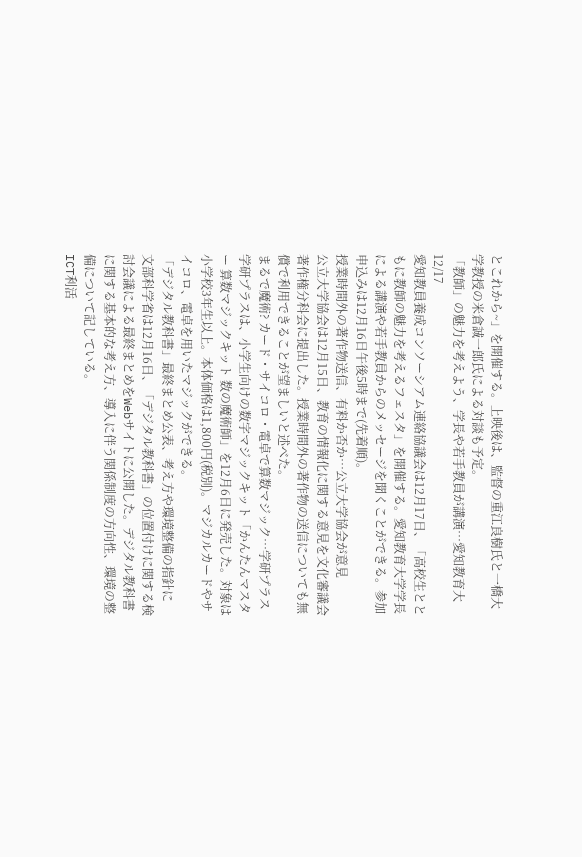とこれから~」を開催する。上映後は、監督の重江良樹氏と一橋大学教授の米倉誠一郎氏による対談も予定。
「教師」の魅力を考えよう、学長や若手教員が講演…愛知教育大12/17
愛知教員養成コンソーシアム連絡協議会は12月17日、「高校生とともに教師の魅力を考えるフェスタ」を開催する。愛知教育大学学長による講演や若手教員からのメッセージを聞くことができる。参加申込みは12月16日午後5時まで(先着順)。
授業時間外の著作物送信、有料か否か…公立大学協会が意見
公立大学協会は12月15日、教育の情報化に関する意見を文化審議会著作権分科会に提出した。授業時間外の著作物の送信についても無償で利用できることが望ましいと述べた。
まるで魔術? カード・サイコロ・電卓で算数マジック…学研プラス
学研プラスは、小学生向けの数字マジックキット「かんたんマスター 算数マジックキット 数の魔術師」を12月6日に発売した。対象は小学校3年生以上。本体価格は1,800円(税別)。マジカルカードやサイコロ、電卓を用いたマジックができる。
「デジタル教科書」最終まとめ公表、考え方や環境整備の指針に
文部科学省は12月16日、「デジタル教科書」の位置付けに関する検討会議による最終まとめをWebサイトに公開した。デジタル教科書に関する基本的な考え方、導入に伴う関係制度の方向性、環境の整備について記している。
ICT利活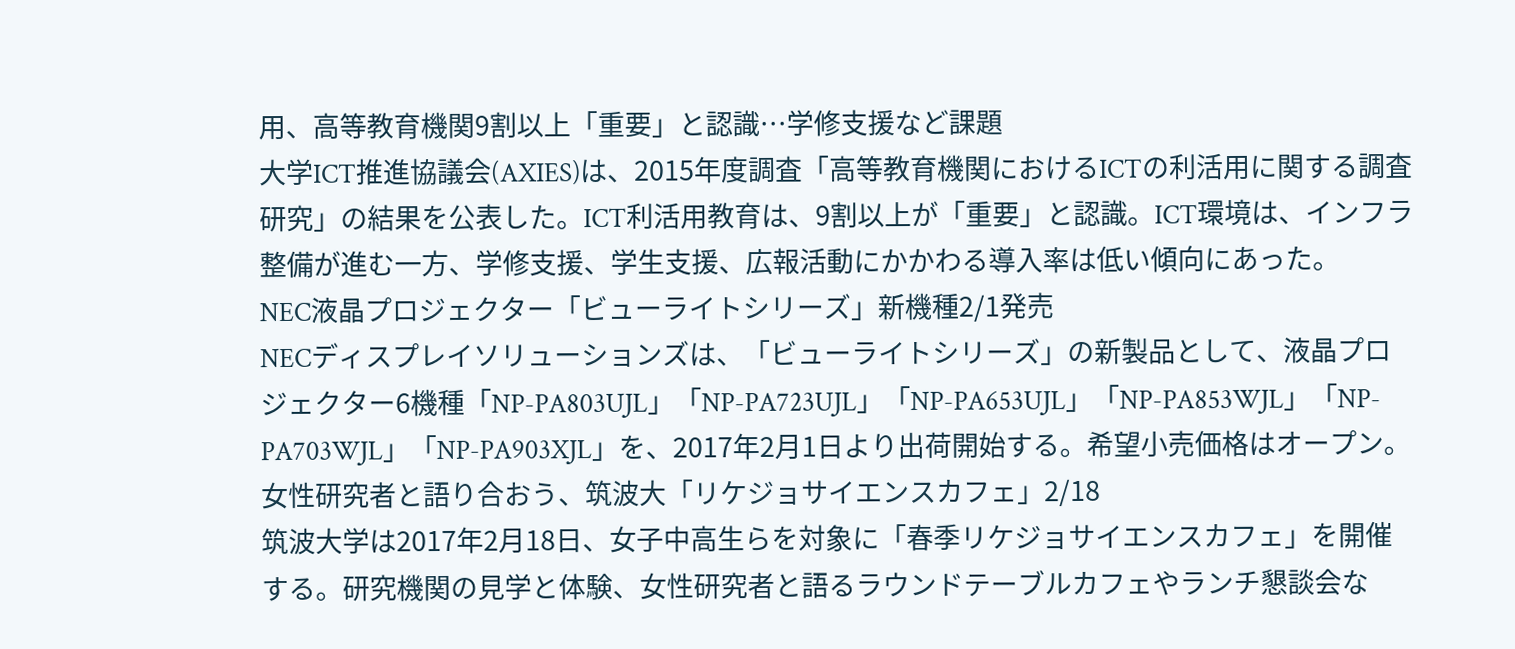用、高等教育機関9割以上「重要」と認識…学修支援など課題
大学ICT推進協議会(AXIES)は、2015年度調査「高等教育機関におけるICTの利活用に関する調査研究」の結果を公表した。ICT利活用教育は、9割以上が「重要」と認識。ICT環境は、インフラ整備が進む一方、学修支援、学生支援、広報活動にかかわる導入率は低い傾向にあった。
NEC液晶プロジェクター「ビューライトシリーズ」新機種2/1発売
NECディスプレイソリューションズは、「ビューライトシリーズ」の新製品として、液晶プロジェクター6機種「NP-PA803UJL」「NP-PA723UJL」「NP-PA653UJL」「NP-PA853WJL」「NP-PA703WJL」「NP-PA903XJL」を、2017年2月1日より出荷開始する。希望小売価格はオープン。
女性研究者と語り合おう、筑波大「リケジョサイエンスカフェ」2/18
筑波大学は2017年2月18日、女子中高生らを対象に「春季リケジョサイエンスカフェ」を開催する。研究機関の見学と体験、女性研究者と語るラウンドテーブルカフェやランチ懇談会な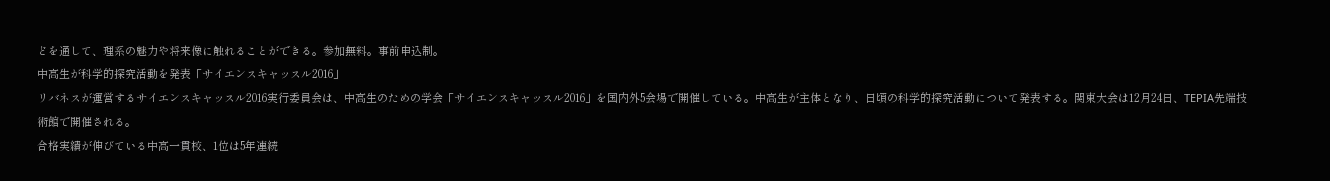どを通して、理系の魅力や将来像に触れることができる。参加無料。事前申込制。
中高生が科学的探究活動を発表「サイエンスキャッスル2016」
リバネスが運営するサイエンスキャッスル2016実行委員会は、中高生のための学会「サイエンスキャッスル2016」を国内外5会場で開催している。中高生が主体となり、日頃の科学的探究活動について発表する。関東大会は12月24日、TEPIA先端技術館で開催される。
合格実績が伸びている中高一貫校、1位は5年連続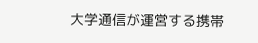大学通信が運営する携帯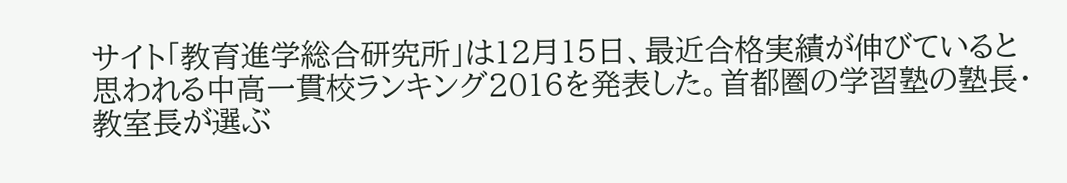サイト「教育進学総合研究所」は12月15日、最近合格実績が伸びていると思われる中高一貫校ランキング2016を発表した。首都圏の学習塾の塾長・教室長が選ぶ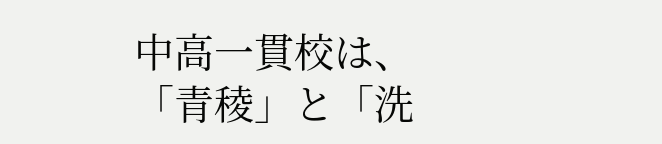中高一貫校は、「青稜」と「洗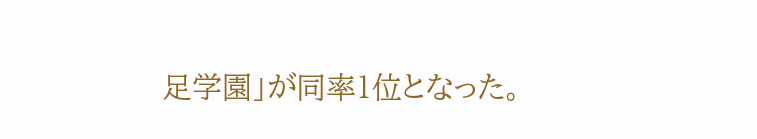足学園」が同率1位となった。